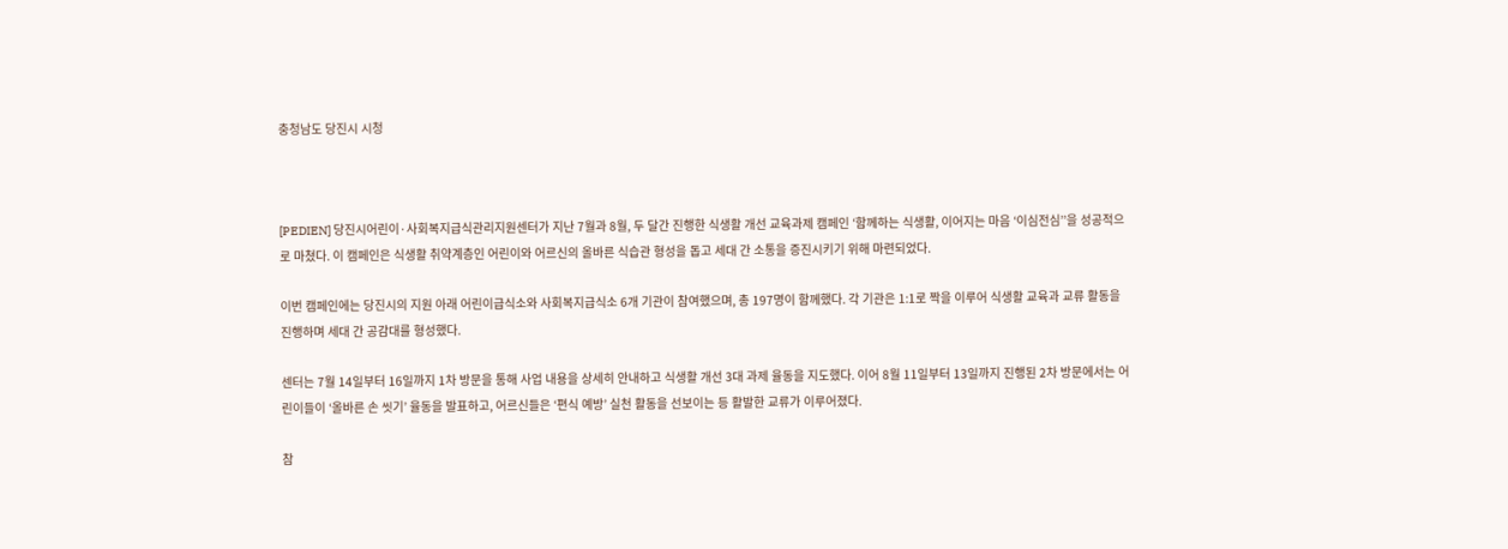충청남도 당진시 시청



[PEDIEN] 당진시어린이·사회복지급식관리지원센터가 지난 7월과 8월, 두 달간 진행한 식생활 개선 교육과제 캠페인 ‘함께하는 식생활, 이어지는 마음 ‘이심전심’’을 성공적으로 마쳤다. 이 캠페인은 식생활 취약계층인 어린이와 어르신의 올바른 식습관 형성을 돕고 세대 간 소통을 증진시키기 위해 마련되었다.

이번 캠페인에는 당진시의 지원 아래 어린이급식소와 사회복지급식소 6개 기관이 참여했으며, 총 197명이 함께했다. 각 기관은 1:1로 짝을 이루어 식생활 교육과 교류 활동을 진행하며 세대 간 공감대를 형성했다.

센터는 7월 14일부터 16일까지 1차 방문을 통해 사업 내용을 상세히 안내하고 식생활 개선 3대 과제 율동을 지도했다. 이어 8월 11일부터 13일까지 진행된 2차 방문에서는 어린이들이 ‘올바른 손 씻기’ 율동을 발표하고, 어르신들은 ‘편식 예방’ 실천 활동을 선보이는 등 활발한 교류가 이루어졌다.

참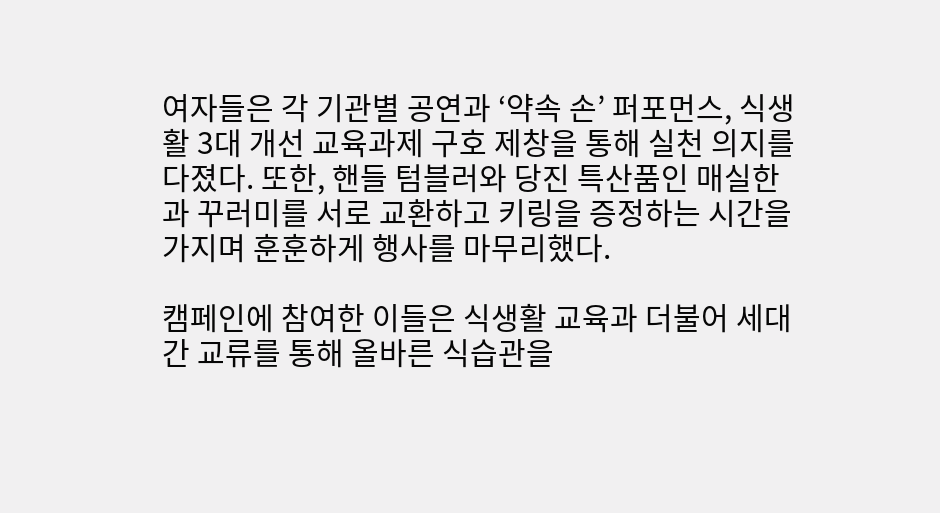여자들은 각 기관별 공연과 ‘약속 손’ 퍼포먼스, 식생활 3대 개선 교육과제 구호 제창을 통해 실천 의지를 다졌다. 또한, 핸들 텀블러와 당진 특산품인 매실한과 꾸러미를 서로 교환하고 키링을 증정하는 시간을 가지며 훈훈하게 행사를 마무리했다.

캠페인에 참여한 이들은 식생활 교육과 더불어 세대 간 교류를 통해 올바른 식습관을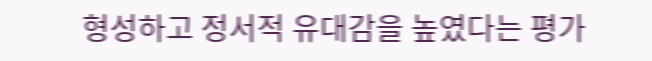형성하고 정서적 유대감을 높였다는 평가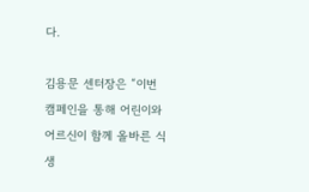다.

김용문 센터장은 “이번 캠페인을 통해 어린이와 어르신이 함께 올바른 식생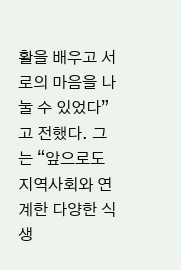활을 배우고 서로의 마음을 나눌 수 있었다”고 전했다. 그는 “앞으로도 지역사회와 연계한 다양한 식생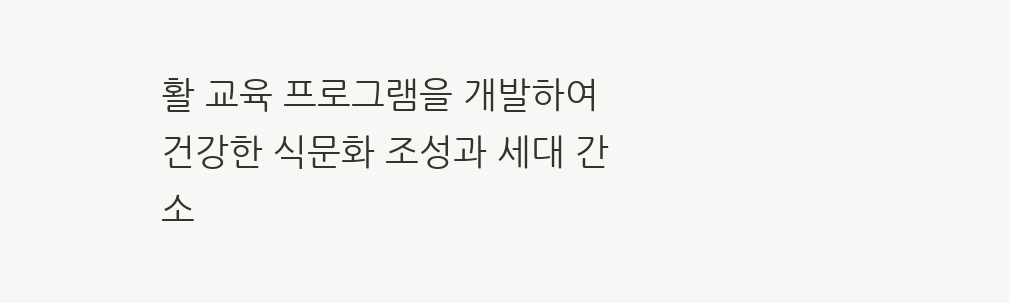활 교육 프로그램을 개발하여 건강한 식문화 조성과 세대 간 소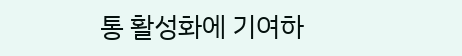통 활성화에 기여하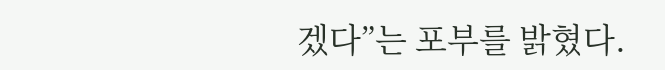겠다”는 포부를 밝혔다.